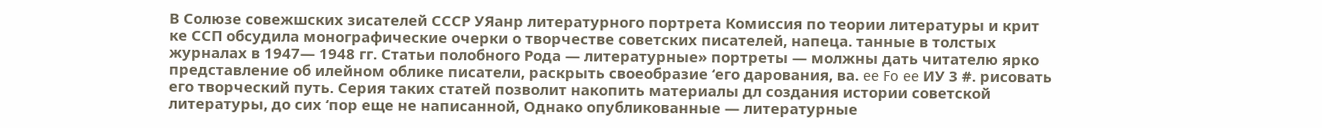В Солюзе совежшских зисателей СССР УЯанр литературного портрета Комиссия по теории литературы и крит ке ССП обсудила монографические очерки о творчестве советских писателей, напеца. танные в толстых журналах в 1947— 1948 гг. Статьи полобного Рода — литературные» портреты — молжны дать читателю ярко представление об илейном облике писатели, раскрыть своеобразие ‘его дарования, ва. ee Fo ee ИУ 3 #. рисовать его творческий путь. Серия таких статей позволит накопить материалы дл создания истории советской литературы, до сих ‘пор еще не написанной, Однако опубликованные — литературные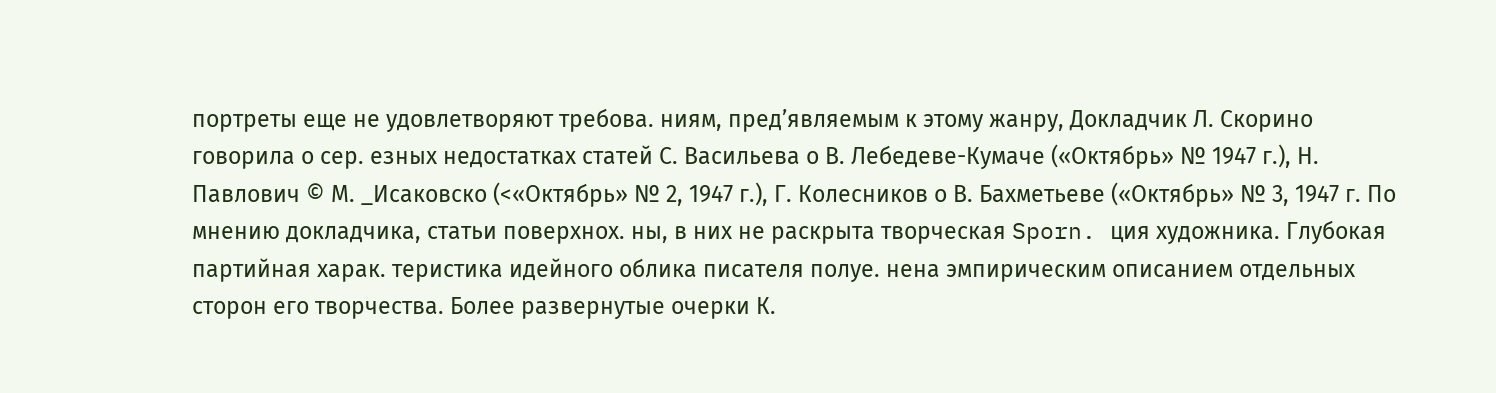портреты еще не удовлетворяют требова. ниям, пред’являемым к этому жанру, Докладчик Л. Скорино говорила о сер. езных недостатках статей С. Васильева о В. Лебедеве-Кумаче («Октябрь» № 1947 г.), Н. Павлович © М. _Исаковско (<«Октябрь» № 2, 1947 г.), Г. Колесников о В. Бахметьеве («Октябрь» № 3, 1947 г. По мнению докладчика, статьи поверхнох. ны, в них не раскрыта творческая Sporn. ция художника. Глубокая партийная харак. теристика идейного облика писателя полуе. нена эмпирическим описанием отдельных сторон его творчества. Более развернутые очерки К.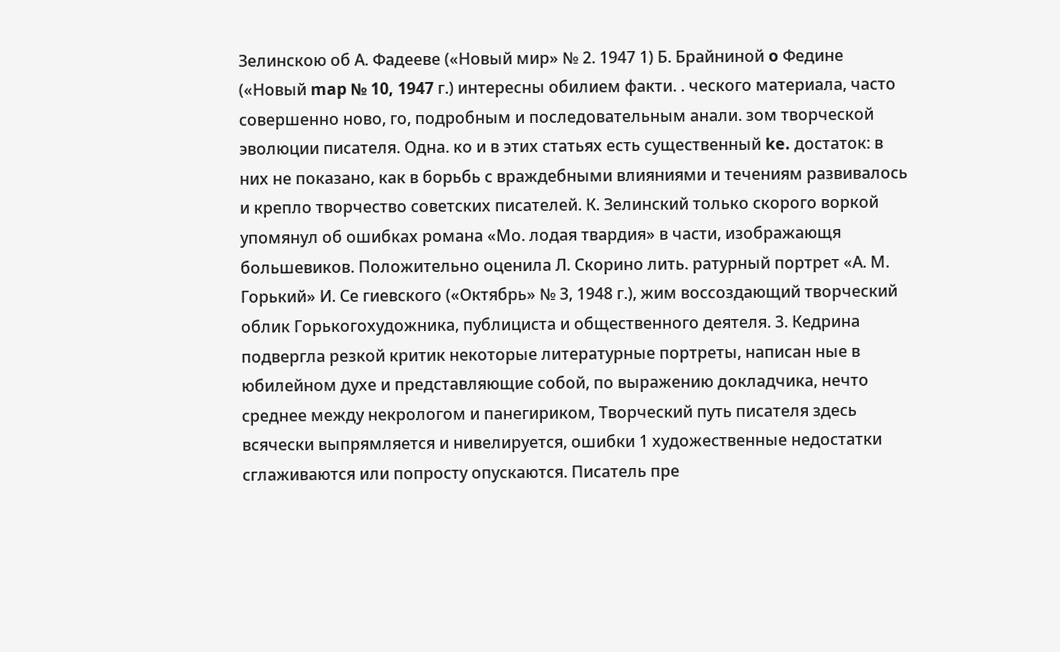Зелинскою об А. Фадееве («Новый мир» № 2. 1947 1) Б. Брайниной o Федине («Новый map № 10, 1947 г.) интересны обилием факти. . ческого материала, часто совершенно ново, го, подробным и последовательным анали. зом творческой эволюции писателя. Одна. ко и в этих статьях есть существенный ke. достаток: в них не показано, как в борьбь с враждебными влияниями и течениям развивалось и крепло творчество советских писателей. К. Зелинский только скорого воркой упомянул об ошибках романа «Мо. лодая твардия» в части, изображающя большевиков. Положительно оценила Л. Скорино лить. ратурный портрет «А. М. Горький» И. Се гиевского («Октябрь» № 3, 1948 г.), жим воссоздающий творческий облик Горькогохудожника, публициста и общественного деятеля. 3. Кедрина подвергла резкой критик некоторые литературные портреты, написан ные в юбилейном духе и представляющие собой, по выражению докладчика, нечто среднее между некрологом и панегириком, Творческий путь писателя здесь всячески выпрямляется и нивелируется, ошибки 1 художественные недостатки сглаживаются или попросту опускаются. Писатель пре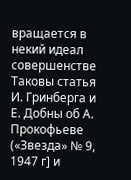вращается в некий идеал совершенстве Таковы статья И. Гринберга и Е. Добны об А. Прокофьеве («Звезда» № 9, 1947 г] и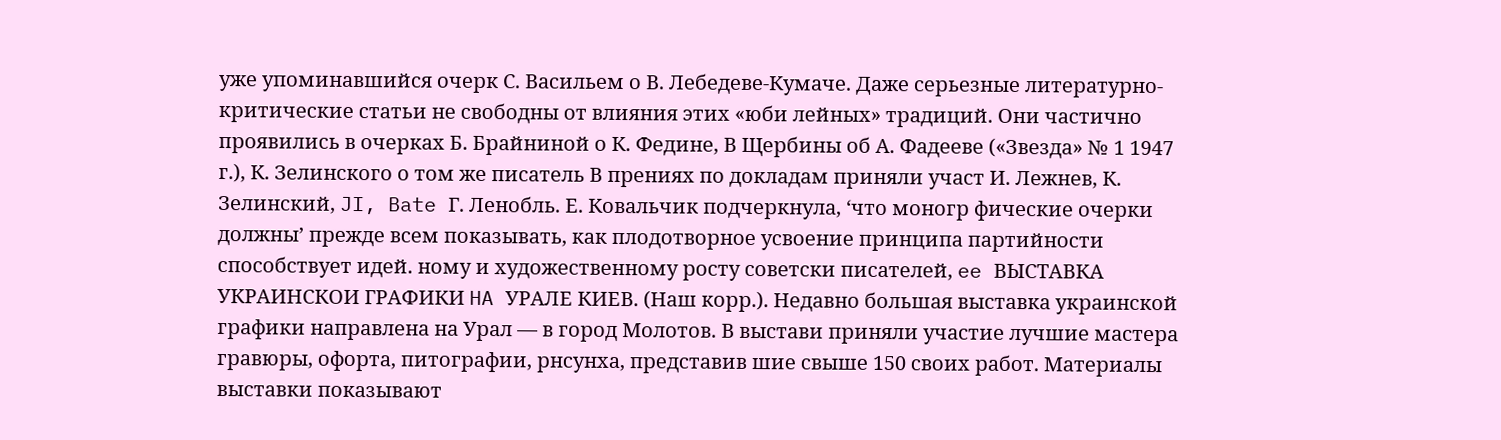уже упоминавшийся очерк С. Васильем о В. Лебедеве-Кумаче. Даже серьезные литературно-критические статьи не свободны от влияния этих «юби лейных» традиций. Они частично проявились в очерках Б. Брайниной о К. Федине, В Щербины об А. Фадееве («Звезда» № 1 1947 г.), К. Зелинского о том же писатель В прениях по докладам приняли участ И. Лежнев, К. Зелинский, JI, Bate Г. Ленобль. Е. Ковальчик подчеркнула, ‘что моногр фические очерки должны’ прежде всем показывать, как плодотворное усвоение принципа партийности способствует идей. ному и художественному росту советски писателей, ee ВЫСТАВКА УКРАИНСКОИ ГРАФИКИ HA УРАЛЕ КИЕВ. (Наш корр.). Недавно большая выставка украинской графики направлена на Урал — в город Молотов. В выстави приняли участие лучшие мастера гравюры, офорта, питографии, рнсунха, представив шие свыше 150 своих работ. Материалы выставки показывают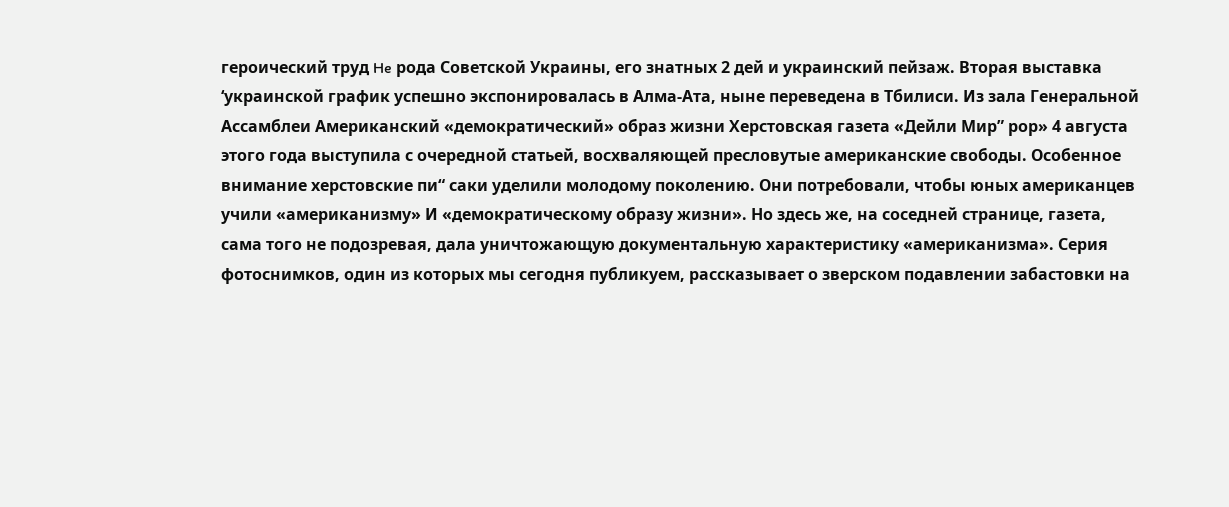героический труд He рода Советской Украины, его знатных 2 дей и украинский пейзаж. Вторая выставка ‘украинской график успешно экспонировалась в Алма-Ата, ныне переведена в Тбилиси. Из зала Генеральной Ассамблеи Американский «демократический» образ жизни Херстовская газета «Дейли Мир” рор» 4 августа этого года выступила с очередной статьей, восхваляющей пресловутые американские свободы. Особенное внимание херстовские пи“ саки уделили молодому поколению. Они потребовали, чтобы юных американцев учили «американизму» И «демократическому образу жизни». Но здесь же, на соседней странице, газета, сама того не подозревая, дала уничтожающую документальную характеристику «американизма». Серия фотоснимков, один из которых мы сегодня публикуем, рассказывает о зверском подавлении забастовки на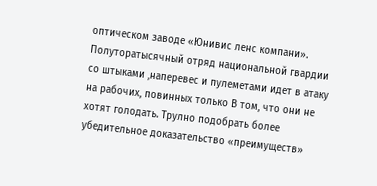оптическом заводе «Юнивис ленс компани». Полуторатысячный отряд национальной гвардии со штыками ‚наперевес и пулеметами идет в атаку на рабочих, повинных только В том, что они не хотят голодать. Трулно подобрать более убедительное доказательство «преимуществ»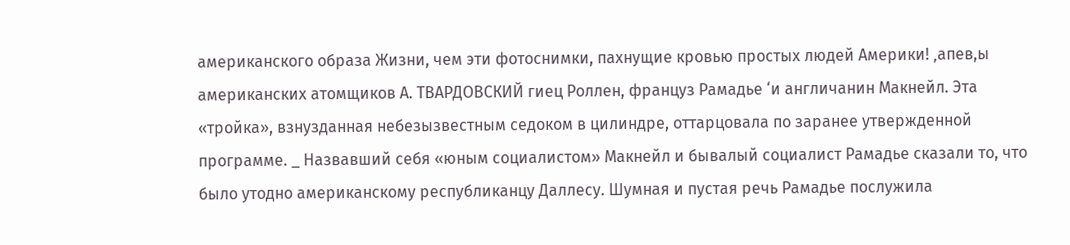американского образа Жизни, чем эти фотоснимки, пахнущие кровью простых людей Америки! ‚апев,ы американских атомщиков А. ТВАРДОВСКИЙ гиец Роллен, француз Рамадье ‘и англичанин Макнейл. Эта «тройка», взнузданная небезызвестным седоком в цилиндре, оттарцовала по заранее утвержденной программе. _ Назвавший себя «юным социалистом» Макнейл и бывалый социалист Рамадье сказали то, что было утодно американскому республиканцу Даллесу. Шумная и пустая речь Рамадье послужила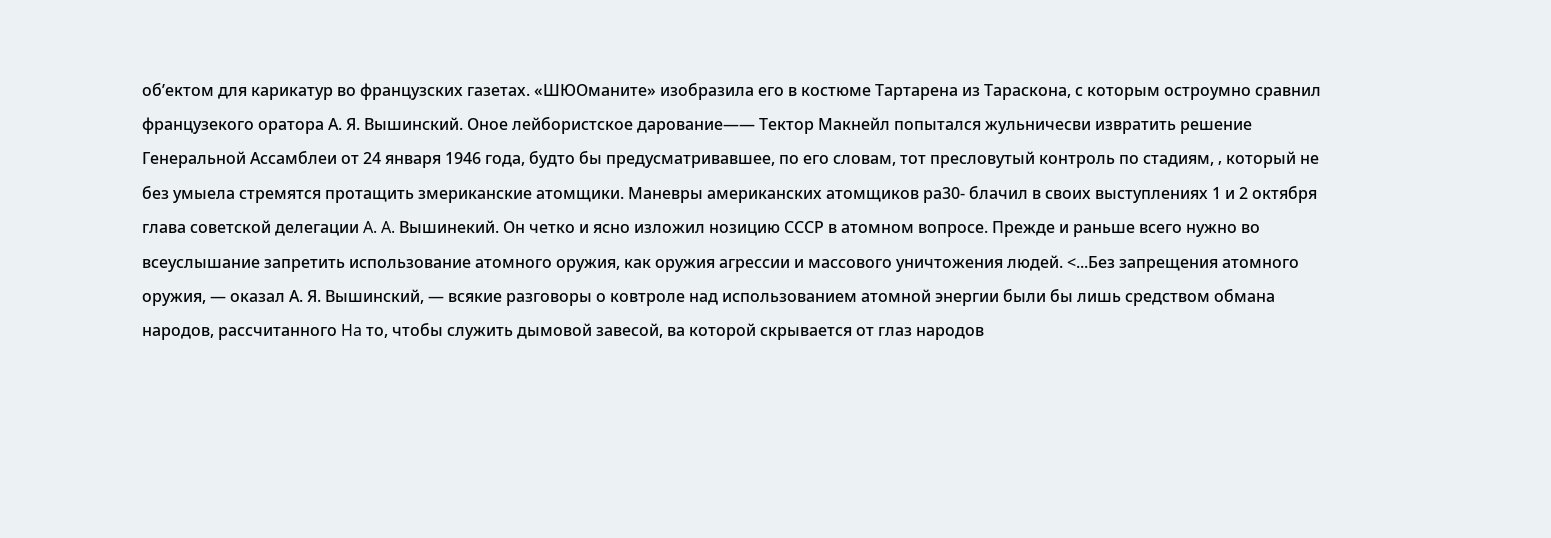об’ектом для карикатур во французских газетах. «ШЮОманите» изобразила его в костюме Тартарена из Тараскона, с которым остроумно сравнил французекого оратора А. Я. Вышинский. Оное лейбористское дарование—— Тектор Макнейл попытался жульничесви извратить решение Генеральной Ассамблеи от 24 января 1946 года, будто бы предусматривавшее, по его словам, тот пресловутый контроль по стадиям, ‚ который не без умыела стремятся протащить змериканские атомщики. Маневры американских атомщиков ра30- блачил в своих выступлениях 1 и 2 октября глава советской делегации A. A. Вышинекий. Он четко и ясно изложил нозицию СССР в атомном вопросе. Прежде и раньше всего нужно во всеуслышание запретить использование атомного оружия, как оружия агрессии и массового уничтожения людей. <...Без запрещения атомного оружия, — оказал А. Я. Вышинский, — всякие разговоры о ковтроле над использованием атомной энергии были бы лишь средством обмана народов, рассчитанного Ha то, чтобы служить дымовой завесой, ва которой скрывается от глаз народов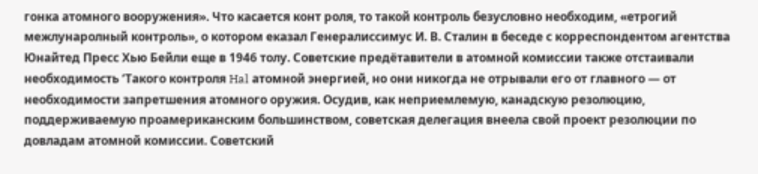гонка атомного вооружения». Что касается конт роля, то такой контроль безусловно необходим, «етрогий межлунаролный контроль», о котором еказал Генералиссимус И. В. Сталин в беседе с корреспондентом агентства Юнайтед Пресс Хью Бейли еще в 1946 толу. Советские предётавители в атомной комиссии также отстаивали необходимость ‘Такого контроля Hal атомной энергией, но они никогда не отрывали его от главного — от необходимости запретшения атомного оружия. Осудив, как неприемлемую, канадскую резолюцию, поддерживаемую проамериканским большинством, советская делегация внеела свой проект резолюции по довладам атомной комиссии. Советский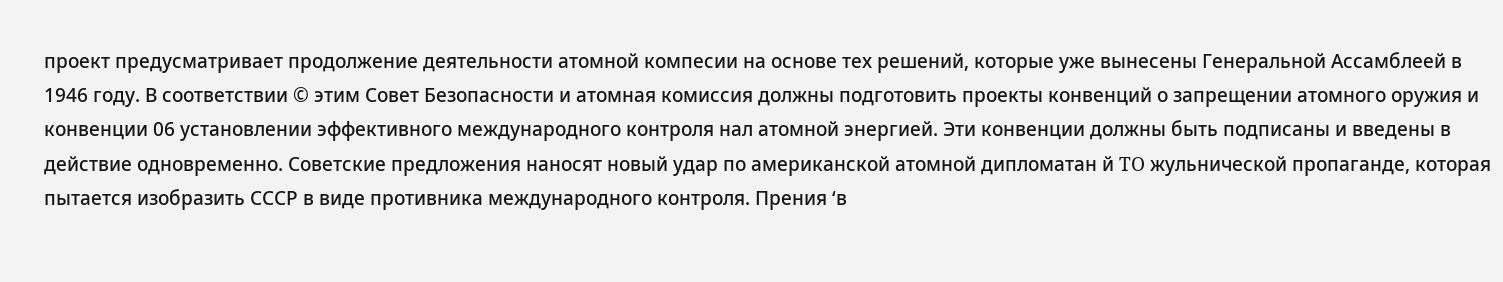проект предусматривает продолжение деятельности атомной компесии на основе тех решений, которые уже вынесены Генеральной Ассамблеей в 1946 году. В соответствии © этим Совет Безопасности и атомная комиссия должны подготовить проекты конвенций о запрещении атомного оружия и конвенции 06 установлении эффективного международного контроля нал атомной энергией. Эти конвенции должны быть подписаны и введены в действие одновременно. Советские предложения наносят новый удар по американской атомной дипломатан й TO жульнической пропаганде, которая пытается изобразить СССР в виде противника международного контроля. Прения ‘в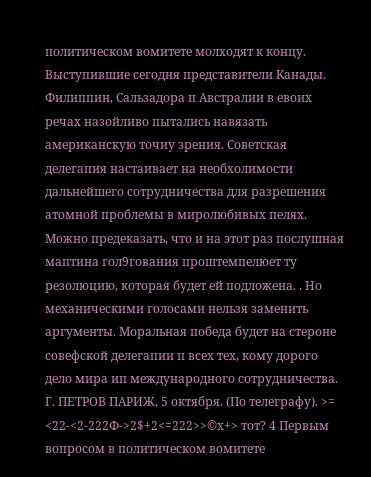политическом вомитете молходят к концу. Выступившие сегодня представители Канады. Филиппин, Сальзадора п Австралии в евоих речах назойливо пытались навязать американскую точиу зрения. Советская делегапия настаивает на необхолимости дальнейшего сотрудничества для разрешения атомной проблемы в миролюбивых пелях. Можно предеказать, что и на этот раз послушная маптина гол9гования проштемпелюет ту резолюцию, которая будет ей подложена. . Но механическими голосами нельзя заменить аргументы. Моральная победа будет на стероне совефской делегапии п всех тех, кому дорого дело мира ип международного сотрудничества. Г. ПЕТРОВ ПАРИЖ, 5 октября. (По телеграфу). >= <22-<2-222Ф->2$+2<=222>>©х+> тот? 4 Первым вопросом в политическом вомитете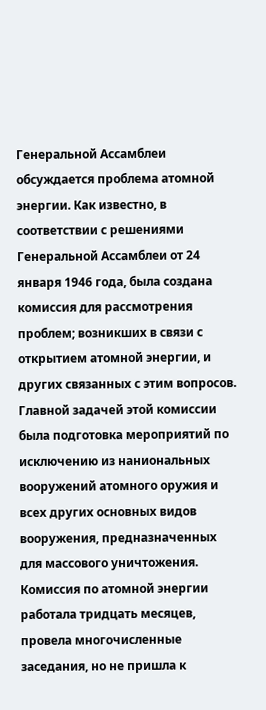Генеральной Ассамблеи обсуждается проблема атомной энергии. Как известно, в соответствии с решениями Генеральной Ассамблеи от 24 января 1946 года, была создана комиссия для рассмотрения проблем; возникших в связи с открытием атомной энергии, и других связанных с этим вопросов. Главной задачей этой комиссии была подготовка мероприятий по исключению из наниональных вооружений атомного оружия и всех других основных видов вооружения, предназначенных для массового уничтожения. Комиссия по атомной энергии работала тридцать месяцев, провела многочисленные заседания, но не пришла к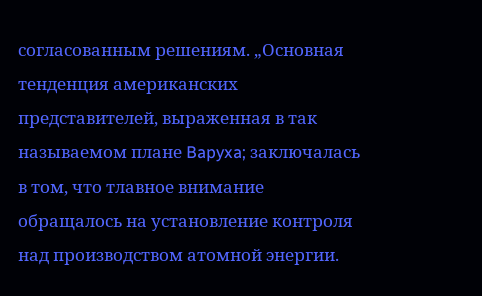согласованным решениям. „Основная тенденция американских представителей, выраженная в так называемом плане Bapyxa; заключалась в том, что тлавное внимание обращалось на установление контроля над производством атомной энергии.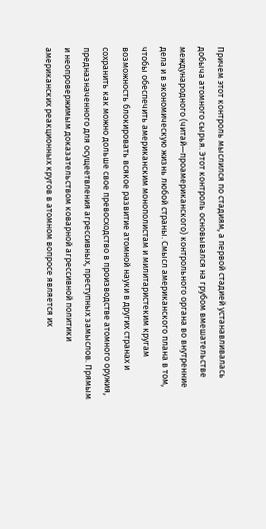Причем этот контроль мыслился по стадиям, а первой стадией устанавливалась добыча атомного сырья. Этот контроль основывался на грубом вмешательстве международного (читай—проамериканского) контрольного органа во внутренние дела и в экономическую жизнь любой страны. Смысл американского плана в том, чтобы обеспечить американским монополистам и милитаристеким кругам возможность блокировать всякое развитие атомной науки в других странах и сохранить как можно дольше свое превосходство в производстве атомного оружия, предназначенного для осущеетвления агрессивных, преступных замыслов. Прямым и неопровержимым доказательством коварной агрессивной политики американских реакционных кругов в атомном вопросе является их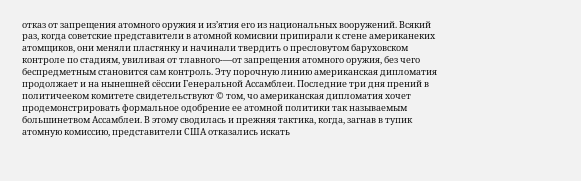отказ от запрещения атомного оружия и из’ятия его из национальных вооружений. Всякий раз, когда советские представители в атомной комисвии припирали к стене американеких атомщиков, они меняли пластянку и начинали твердить о пресловутом баруховском контроле по стадиям, увиливая от тлавного-—от запрещения атомного оружия, без чего беспредметным становится сам контроль. Эту порочную линию американская дипломатия продолжает и на нынешней сёссии Генеральной Ассамблеи. Последние три дня прений в политичееком комитете свидетельствуют © том, чо американская дипломатия хочет продемонстрировать формальное одобрение ее атомной политики так называемым большинетвом Ассамблеи. В этому сводилась и прежняя тактика, когда, загнав в тупик атомную комиссию, представители США отказались искать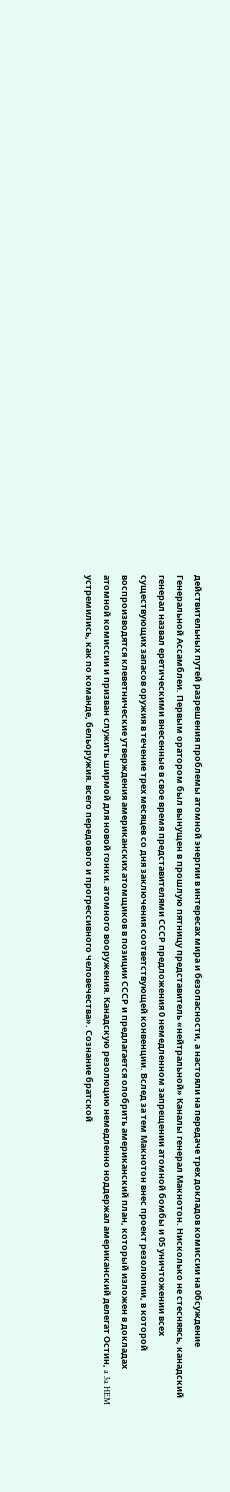действительных путей разрешения проблемы атомной энергии в интересах мира и безопасности, а настояли на передаче трех докладов комиссии на 0бсуждение Генеральной Ассамблеи. Первым оратором был вынущен в прошлую пятницу представитель «нейтральной» Каналы генерал Макнотон. Нисколько не стесняясь, канадский генерал назвал еретическими внесенные в свое время представителями СССР предложения 0 немедленном запрещении атомной бомбы и 05 уничтожении всех существующих запасов оружия в течение трех месяцев со дня заключения соответствующей конвенции. Вслед за тем Макнотон внес проект резолюпии, в которой воспроизводятся клеветнические утверждения американских атомщиков в позиции СССР и предлагается олобрить американский план, который изложен в докладах атомной комиссии и призван служить ширмой для новой гонки. атомного вооружения. Канадскую резолюцию немедленно ноддержал американский делегат Остин, a 3a HEM устремились, как по команде, бельоружия. всего передового и прогрессивного человечества». Сознание братской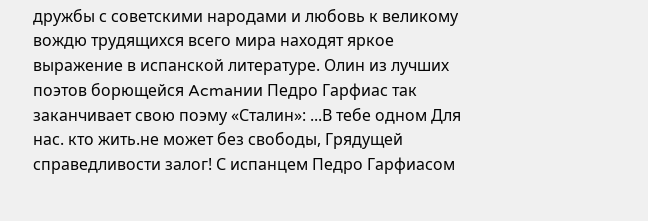дружбы с советскими народами и любовь к великому вождю трудящихся всего мира находят яркое выражение в испанской литературе. Олин из лучших поэтов борющейся Acmaнии Педро Гарфиас так заканчивает свою поэму «Сталин»: ...В тебе одном Для нас. кто жить.не может без свободы, Грядущей справедливости залог! С испанцем Педро Гарфиасом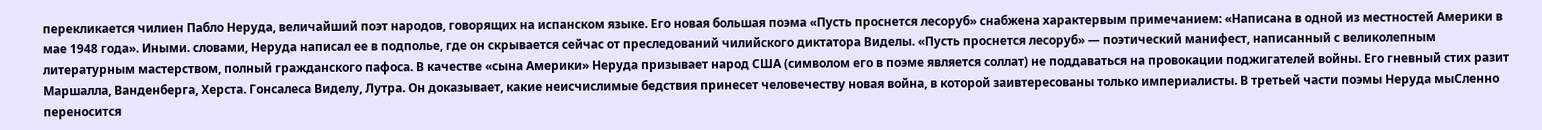перекликается чилиен Пабло Неруда, величайший поэт народов, говорящих на испанском языке. Его новая большая поэма «Пусть проснется лесоруб» снабжена характервым примечанием: «Написана в одной из местностей Америки в мае 1948 года». Иными. словами, Неруда написал ее в подполье, где он скрывается сейчас от преследований чилийского диктатора Виделы. «Пусть проснется лесоруб» — поэтический манифест, написанный с великолепным литературным мастерством, полный гражданского пафоса. В качестве «сына Америки» Неруда призывает народ США (символом его в поэме является соллат) не поддаваться на провокации поджигателей войны. Его гневный стих разит Маршалла, Ванденберга, Херста. Гонсалеса Виделу, Лутра. Он доказывает, какие неисчислимые бедствия принесет человечеству новая война, в которой заивтересованы только империалисты. В третьей части поэмы Неруда мыСленно переносится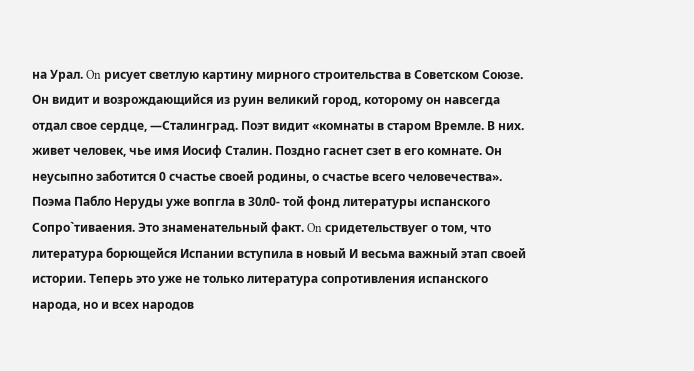на Урал. On рисует светлую картину мирного строительства в Советском Союзе. Он видит и возрождающийся из руин великий город, которому он навсегда отдал свое сердце, —Сталинград. Поэт видит «комнаты в старом Времле. В них. живет человек, чье имя Иосиф Сталин. Поздно гаснет сзет в его комнате. Он неусыпно заботится 0 счастье своей родины, о счастье всего человечества». Поэма Пабло Неруды уже вопгла в 30л0- той фонд литературы испанского Сопро`тиваения. Это знаменательный факт. On сридетельствуег о том, что литература борющейся Испании вступила в новый И весьма важный этап своей истории. Теперь это уже не только литература сопротивления испанского народа, но и всех народов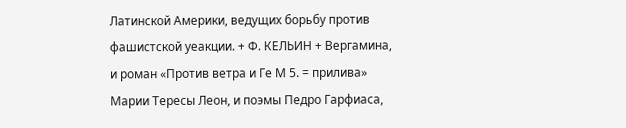Латинской Америки, ведущих борьбу против фашистской уеакции. + Ф. КЕЛЬИН + Вергамина, и роман «Против ветра и Ге М 5. = прилива» Марии Тересы Леон, и поэмы Педро Гарфиаса,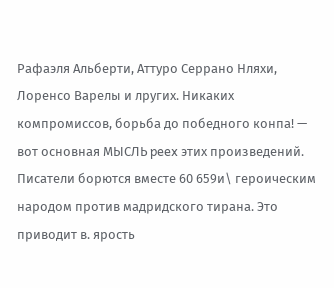Рафаэля Альберти, Аттуро Серрано Нляхи, Лоренсо Варелы и лругих. Никаких компромиссов, борьба до победного конпа! — вот основная МЫСЛЬ peex этих произведений. Писатели борются вместе 60 659и\ героическим народом против мадридского тирана. Это приводит в. ярость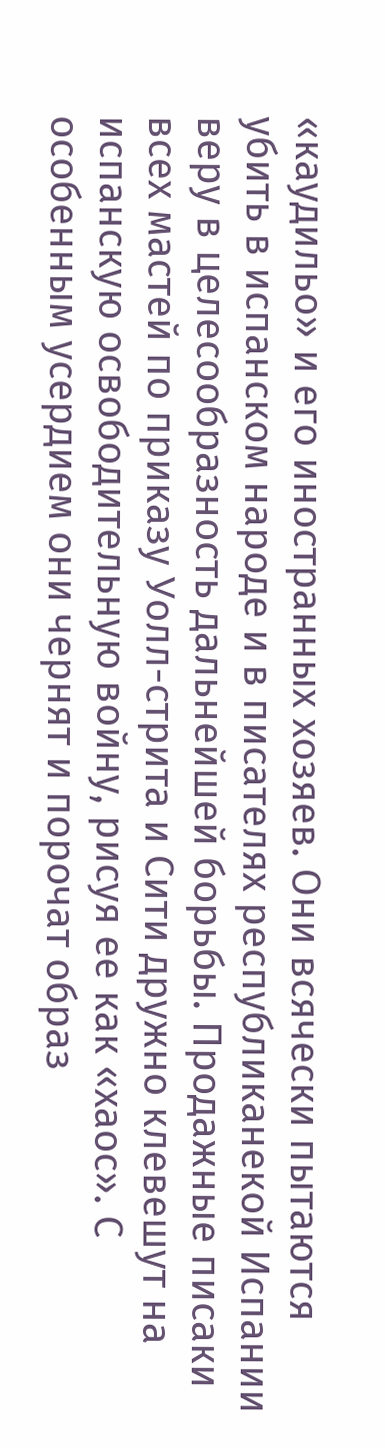«каудильо» и его иностранных хозяев. Они всячески пытаются убить в испанском народе и в писателях республиканекой Испании веру в целесообразность дальнейшей борьбы. Продажные писаки всех мастей по приказу Уолл-стрита и Сити дружно клевешут на испанскую освободительную войну, рисуя ее как «хаос». С особенным усердием они чернят и порочат образ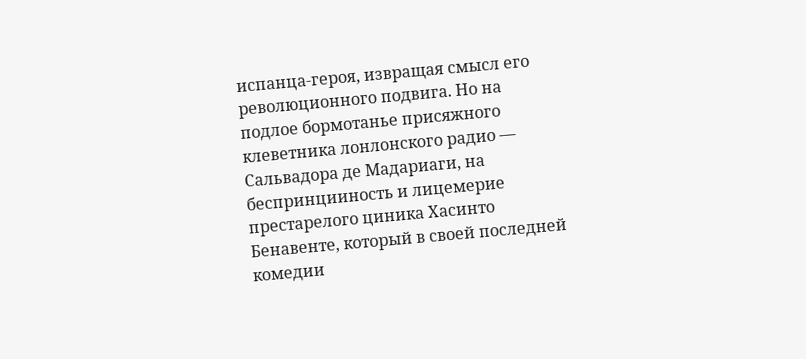испанца-героя, извращая смысл его революционного подвига. Но на подлое бормотанье присяжного клеветника лонлонского радио — Сальвадора де Мадариаги, на беспринцииность и лицемерие престарелого циника Хасинто Бенавенте, который в своей последней комедии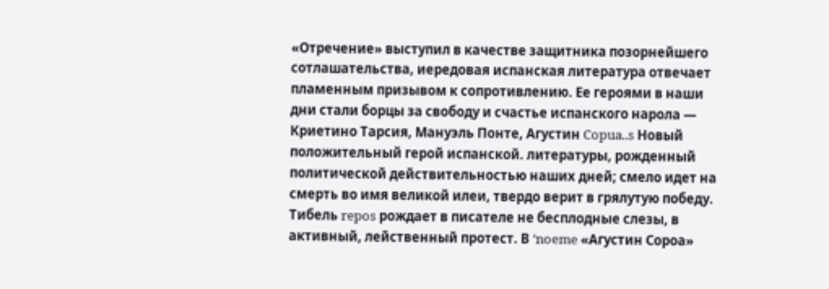«Отречение» выступил в качестве защитника позорнейшего сотлашательства, иередовая испанская литература отвечает пламенным призывом к сопротивлению. Ее героями в наши дни стали борцы за свободу и счастье испанского нарола — Криетино Тарсия, Мануэль Понте, Агустин Copua..s Новый положительный герой испанской. литературы, рожденный политической действительностью наших дней; смело идет на смерть во имя великой илеи, твердо верит в грялутую победу. Тибель repos рождает в писателе не бесплодные слезы, в активный, лейственный протест. В ‘noeme «Агустин Сороа»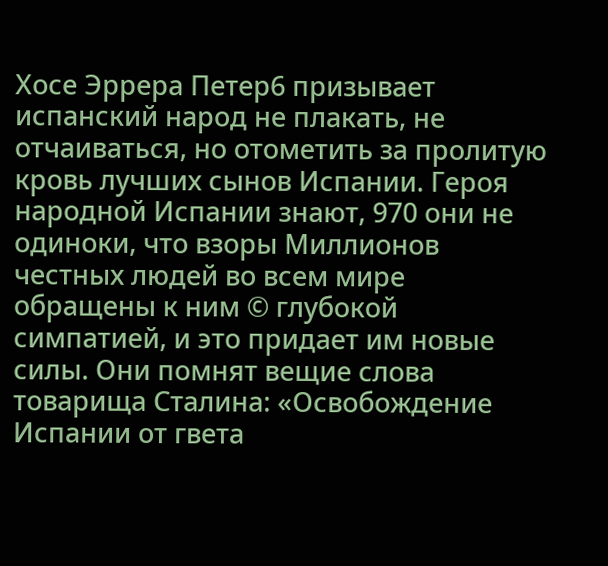Хосе Эррера Петер6 призывает испанский народ не плакать, не отчаиваться, но отометить за пролитую кровь лучших сынов Испании. Героя народной Испании знают, 970 они не одиноки, что взоры Миллионов честных людей во всем мире обращены к ним © глубокой симпатией, и это придает им новые силы. Они помнят вещие слова товарища Сталина: «Освобождение Испании от гвета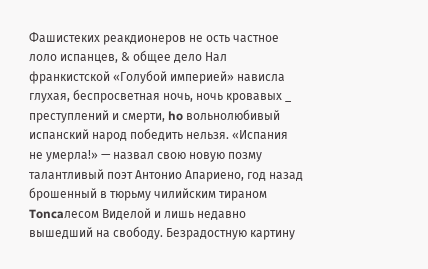Фашистеких реакдионеров не ость частное лоло испанцев, & общее дело Нал франкистской «Голубой империей» нависла глухая, беспросветная ночь, ночь кровавых _ преступлений и смерти, ho вольнолюбивый испанский народ победить нельзя. «Испания не умерла!» — назвал свою новую позму талантливый поэт Антонио Апариено, год назад брошенный в тюрьму чилийским тираном Toncaлесом Виделой и лишь недавно вышедший на свободу. Безрадостную картину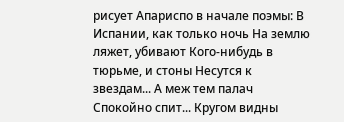рисует Апариспо в начале поэмы: В Испании, как только ночь На землю ляжет, убивают Кого-нибудь в тюрьме, и стоны Несутся к звездам... А меж тем палач Спокойно спит... Кругом видны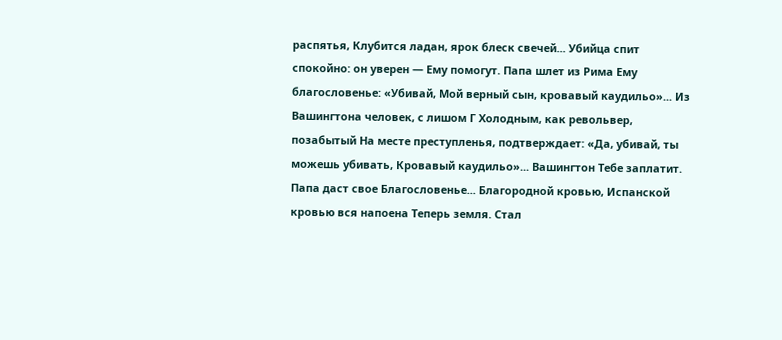распятья, Клубится ладан, ярок блеск свечей... Убийца спит спокойно: он уверен — Ему помогут. Папа шлет из Рима Ему благословенье: «Убивай, Мой верный сын, кровавый каудильо»... Из Вашингтона человек, с лишом Г Холодным, как револьвер, позабытый На месте преступленья, подтверждает: «Да, убивай, ты можешь убивать, Кровавый каудильо»... Вашингтон Тебе заплатит. Папа даст свое Благословенье... Благородной кровью, Испанской кровью вся напоена Теперь земля. Стал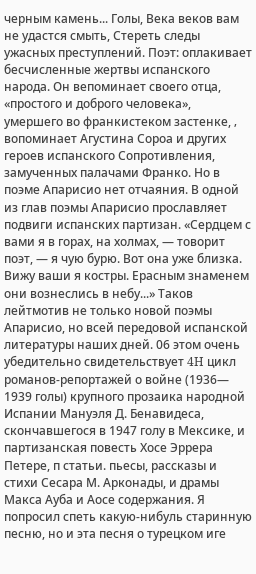черным камень... Голы, Века веков вам не удастся смыть, Стереть следы ужасных преступлений. Поэт: оплакивает бесчисленные жертвы испанского народа. Он вепоминает своего отца, «простого и доброго человека», умершего во франкистеком застенке, ‚ вопоминает Агустина Сороа и других героев испанского Сопротивления, замученных палачами Франко. Но в поэме Апарисио нет отчаяния. В одной из глав поэмы Апарисио прославляет подвиги испанских партизан. «Сердцем с вами я в горах, на холмах, — товорит поэт, — я чую бурю. Вот она уже близка. Вижу ваши я костры. Ерасным знаменем они вознеслись в небу...» Таков лейтмотив не только новой поэмы Апарисио, но всей передовой испанской литературы наших дней. 06 этом очень убедительно свидетельствует 4H цикл романов-репортажей о войне (1936— 1939 голы) крупного прозаика народной Испании Мануэля Д. Бенавидеса, скончавшегося в 1947 голу в Мексике, и партизанская повесть Хосе Эррера Петере, п статьи. пьесы, рассказы и стихи Сесара М. Арконады, и драмы Макса Ауба и Аосе содержания. Я попросил спеть какую-нибуль старинную песню, но и эта песня о турецком иге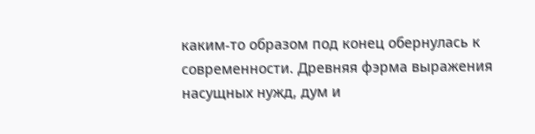каким-то образом под конец обернулась к современности. Древняя фэрма выражения насущных нужд, дум и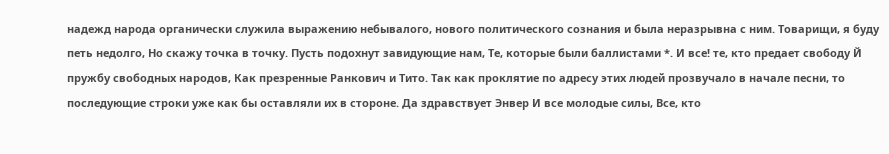надежд народа органически служила выражению небывалого, нового политического сознания и была неразрывна с ним. Товарищи, я буду петь недолго, Но скажу точка в точку. Пусть подохнут завидующие нам, Те, которые были баллистами *. И все! те, кто предает свободу Й пружбу свободных народов, Как презренные Ранкович и Тито. Так как проклятие по адресу этих людей прозвучало в начале песни, то последующие строки уже как бы оставляли их в стороне. Да здравствует Энвер И все молодые силы, Все, кто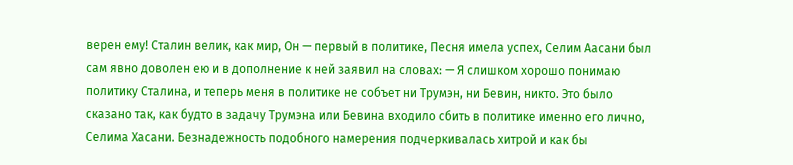верен ему! Сталин велик, как мир, Он — первый в политике, Песня имела успех, Селим Аасани был сам явно доволен ею и в дополнение к ней заявил на словах: — Я слишком хорошо понимаю политику Сталина, и теперь меня в политике не собъет ни Трумэн, ни Бевин, никто. Это было сказано так, как будто в задачу Трумэна или Бевина входило сбить в политике именно его лично, Селима Хасани. Безнадежность подобного намерения подчеркивалась хитрой и как бы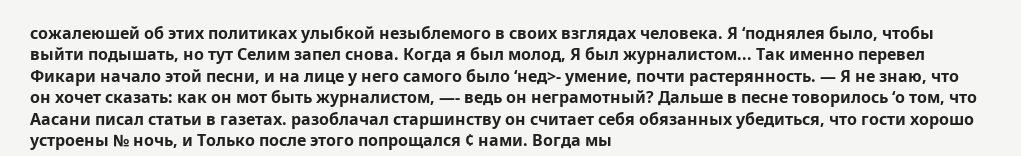сожалеюшей об этих политиках улыбкой незыблемого в своих взглядах человека. Я ‘поднялея было, чтобы выйти подышать, но тут Селим запел снова. Когда я был молод, Я был журналистом... Так именно перевел Фикари начало этой песни, и на лице у него самого было ‘нед>- умение, почти растерянность. — Я не знаю, что он хочет сказать: как он мот быть журналистом, —- ведь он неграмотный? Дальше в песне товорилось ‘о том, что Аасани писал статьи в газетах. разоблачал старшинству он считает себя обязанных убедиться, что гости хорошо устроены № ночь, и Только после этого попрощался ¢ нами. Вогда мы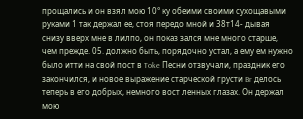прощались и он взял мою 10° ку обеими своими сухощавыми руками 1 так держал ее, стоя передо мной и 38т14- дывая снизу вверх мне в лилпо, он показ зался мне много старше, чем прежде. 05. должно быть, порядочно устал, а ему ем нужно было итти на свой пост в Toke Песни отзвучали, праздник его закончился, и новое выражение старческой грусти Br делось теперь в его добрых, немного вост ленных глазах. Он держал мою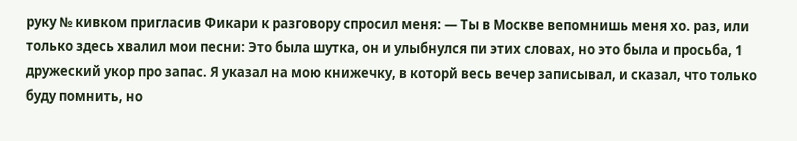руку № кивком пригласив Фикари к разговору спросил меня: — Ты в Москве вепомнишь меня хо. раз, или только здесь хвалил мои песни: Это была шутка, он и улыбнулся пи этих словах, но это была и просьба, 1 дружеский укор про запас. Я указал на мою книжечку, в которй весь вечер записывал, и сказал, что только буду помнить, но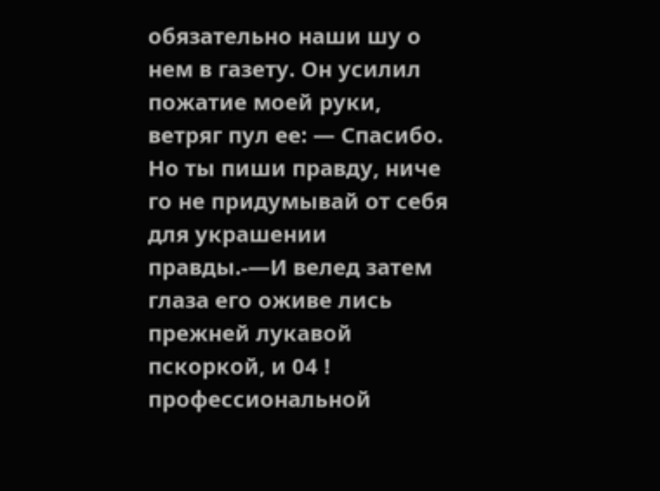обязательно наши шу о нем в газету. Он усилил пожатие моей руки, ветряг пул ее: — Спасибо. Но ты пиши правду, ниче го не придумывай от себя для украшении правды.-—И велед затем глаза его оживе лись прежней лукавой пскоркой, и 04 ! профессиональной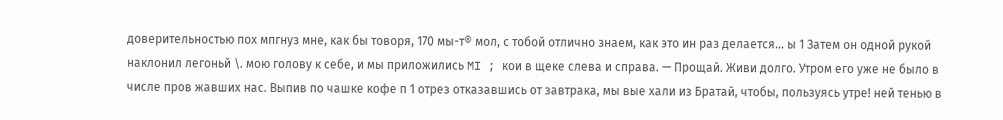доверительностью пох мпгнуз мне, как бы товоря, 170 мы-т® мол, с тобой отлично знаем, как это ин раз делается... ы 1 Затем он одной рукой наклонил легоньй \. мою голову к себе, и мы приложились MI ; кои в щеке слева и справа. — Прощай. Живи долго. Утром его уже не было в числе пров жавших нас. Выпив по чашке кофе п 1 отрез отказавшись от завтрака, мы вые хали из Братай, чтобы, пользуясь утре! ней тенью в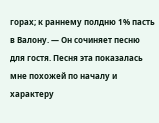горах; к раннему полдню 1% пасть в Валону. — Он сочиняет песню для гостя. Песня эта показалась мне похожей по началу и характеру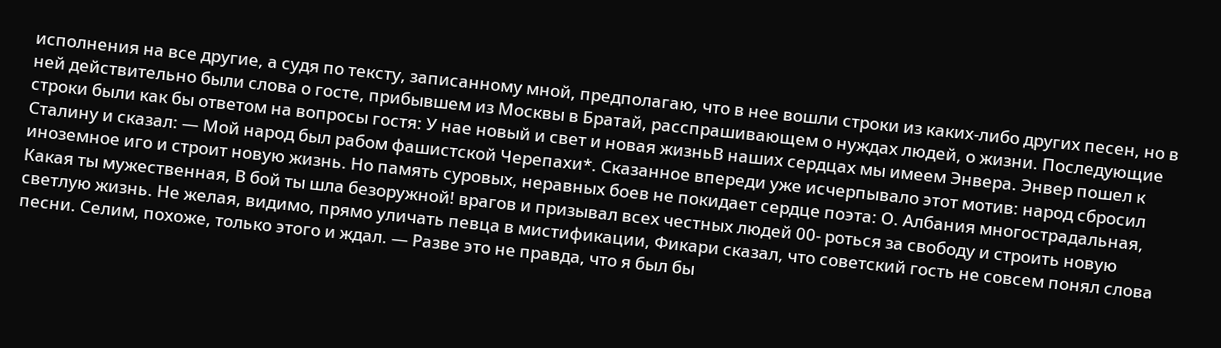исполнения на все другие, а судя по тексту, записанному мной, предполагаю, что в нее вошли строки из каких-либо других песен, но в ней действительно были слова о госте, прибывшем из Москвы в Братай, расспрашивающем о нуждах людей, о жизни. Последующие строки были как бы ответом на вопросы гостя: У нае новый и свет и новая жизньВ наших сердцах мы имеем Энвера. Энвер пошел к Сталину и сказал: — Мой народ был рабом фашистской Черепахи*. Сказанное впереди уже исчерпывало этот мотив: народ сбросил иноземное иго и строит новую жизнь. Но память суровых, неравных боев не покидает сердце поэта: О. Албания многострадальная, Какая ты мужественная, В бой ты шла безоружной! врагов и призывал всех честных людей 00- роться за свободу и строить новую светлую жизнь. Не желая, видимо, прямо уличать певца в мистификации, Фикари сказал, что советский гость не совсем понял слова песни. Селим, похоже, только этого и ждал. — Разве это не правда, что я был бы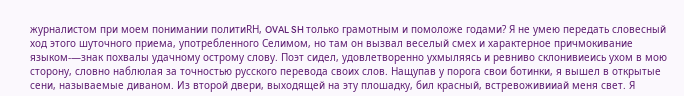журналистом при моем понимании политиRH, OVAL SH только грамотным и помоложе годами? Я не умею передать словесный ход этого шуточного приема, употребленного Селимом, но там он вызвал веселый смех и характерное причмокивание языком-—знак похвалы удачному острому слову. Поэт сидел, удовлетворенно ухмыляясь и ревниво склонивиеись ухом в мою сторону, словно наблюлая за точностью русского перевода своих слов. Нащупав у порога свои ботинки, я вышел в открытые сени, называемые диваном. Из второй двери, выходящей на эту плошадку, бил красный, встревоживииай меня свет. Я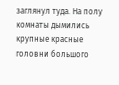заглянул туда. На полу комнаты дымились крупные красные головни большого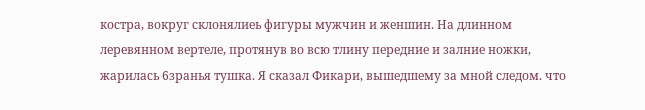костра, вокруг склонялиеь фигуры мужчин и женшин. На длинном леревянном вертеле, протянув во всю тлину передние и залние ножки, жарилась 6зранья тушка. Я сказал Фикари, вышедшему за мной следом. что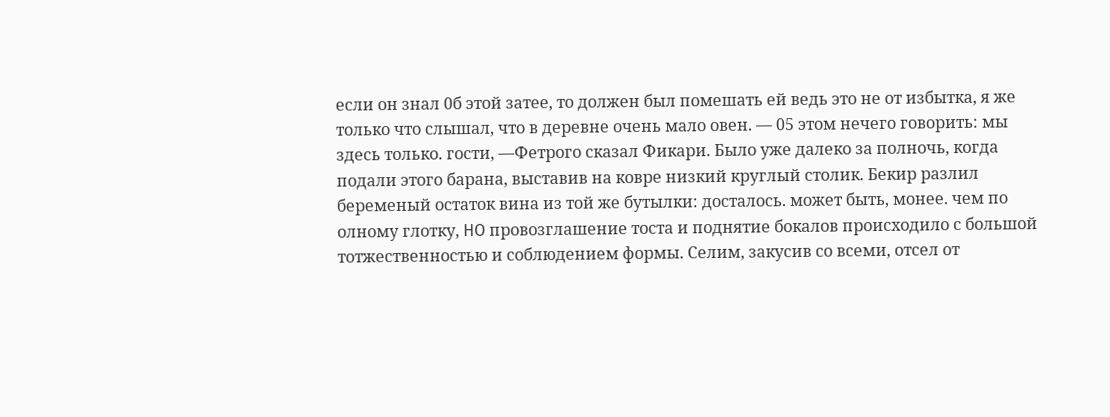если он знал 0б этой затее, то должен был помешать ей ведь это не от избытка, я же только что слышал, что в деревне очень мало овен. — 05 этом нечего говорить: мы здесь только. гости, —Фетрого сказал Фикари. Было уже далеко за полночь, когда подали этого барана, выставив на ковре низкий круглый столик. Бекир разлил беременый остаток вина из той же бутылки: досталось. может быть, монее. чем по олному глотку, HO провозглашение тоста и поднятие бокалов происходило с большой тотжественностью и соблюдением формы. Селим, закусив со всеми, отсел от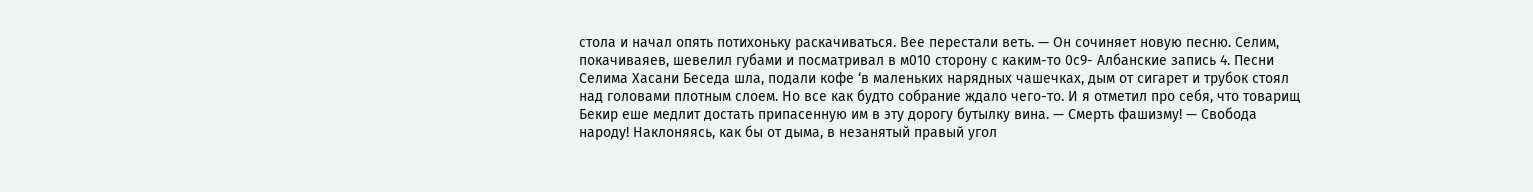стола и начал опять потихоньку раскачиваться. Вее перестали веть. — Он сочиняет новую песню. Селим, покачиваяев, шевелил губами и посматривал в м010 сторону с каким-то 0с9- Албанские запись 4. Песни Селима Хасани Беседа шла, подали кофе ‘в маленьких нарядных чашечках, дым от сигарет и трубок стоял над головами плотным слоем. Но все как будто собрание ждало чего-то. И я отметил про себя, что товарищ Бекир еше медлит достать припасенную им в эту дорогу бутылку вина. — Смерть фашизму! — Свобода народу! Наклоняясь, как бы от дыма, в незанятый правый угол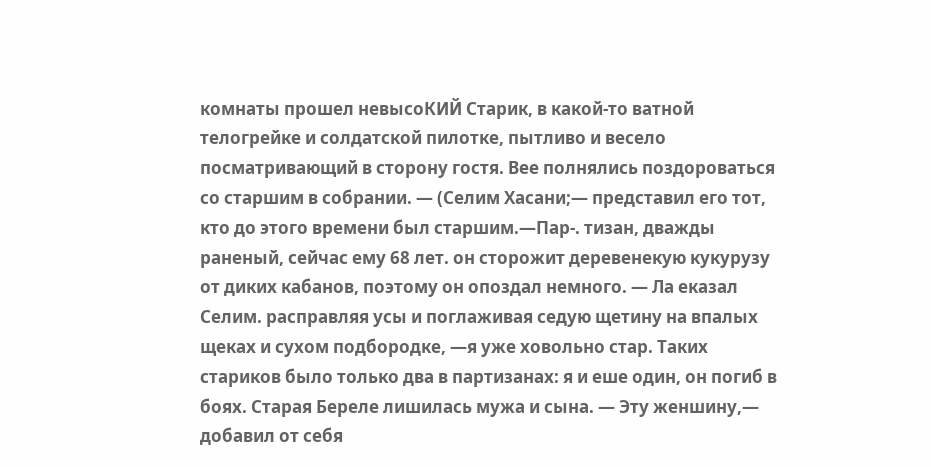комнаты прошел невысоКИЙ Старик, в какой-то ватной телогрейке и солдатской пилотке, пытливо и весело посматривающий в сторону гостя. Вее полнялись поздороваться со старшим в собрании. — (Селим Хасани;— представил его тот, кто до этого времени был старшим.—Пар-. тизан, дважды раненый, сейчас ему 68 лет. он сторожит деревенекую кукурузу от диких кабанов, поэтому он опоздал немного. — Ла еказал Селим. расправляя усы и поглаживая седую щетину на впалых щеках и сухом подбородке, —я уже ховольно стар. Таких стариков было только два в партизанах: я и еше один, он погиб в боях. Старая Береле лишилась мужа и сына. — Эту женшину,— добавил от себя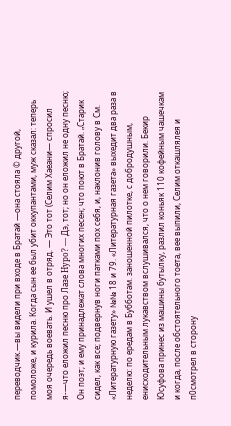переводчик.—вы видели при входе в Братай —она стояла © другой, помоложе, и курила. Когда сын ее был убит оккупантами, муж сказал: теперь моя очередь воевать. И ушел в отряд. — Это тот (Селим Хаеани— спросил я-—что еложил песню про Лазе Hypo? — Дэ, тот; но он еложил не одну песню; Он поэт; и ему принадлежат слова многих песен; что поют в Братай. „Старик сидел, как все; подвернув ноги патками пох себя, и, наклонив голову в См. «Литературную газету» №№ 18 и 79. «Литературная газета» выхедит два раза в неделю: по ередам в Бубботам. заношенной пилотке, с добродушным, енисходительным лукавством вслушивался, что о нем говорили. Бекир Юсуфова принес из машины бутылку, разлил коньяк 110 кофейным чашечкам и когда, после обстоятельного тоета, вее выпили, Селим откашлялея и п0смотрел в сторону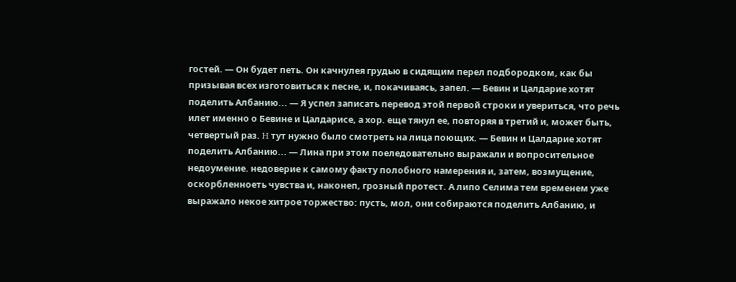гостей. — Он будет петь. Он качнулея грудью в сидящим перел подбородком, как бы призывая всех изготовиться к песне, и, покачиваясь, запел. — Бевин и Цалдарие хотят поделить Албанию... — Я успел записать перевод этой первой строки и увериться, что речь илет именно о Бевине и Цалдарисе, а хор. еще тянул ее, повторяя в третий и, может быть, четвертый раз. H тут нужно было смотреть на лица поющих. — Бевин и Цалдарие хотят поделить Албанию... — Лина при этом поеледовательно выражали и вопросительное недоумение. недоверие к самому факту полобного намерения и, затем, возмущение, ocкорбленноеть чувства и, наконеп, грозный протест. А липо Селима тем временем уже выражало некое хитрое торжество: пусть, мол, они собираются поделить Албанию, и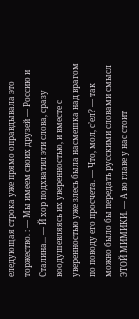еледующая строка уже прямо оправдывала это торжество. : — Мы имеем своих друзей — Россию и Сталина... — Й хор подхватил эти слова, сразу воодушевляясь их уверенностью, и вместе с уверенностью уже злесь была насмешка над врагом по поводу его просчета. — Что, мол, с’ел? — так можно было бы передать русскими словами смысл ЭТОЙ МИМИКИ. — А во главе у нас стоит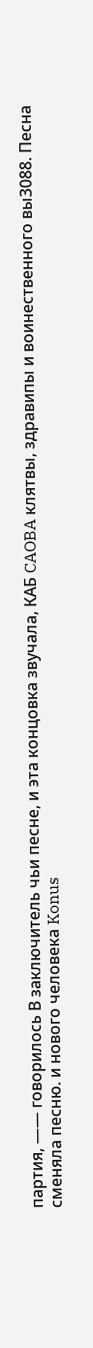партия, —— говорилось В заключитель чьи песне, и эта концовка звучала, КАБ CAOBA клятвы, здравипы и воинественного вы3088. Песна сменяла песню. и нового человека Konus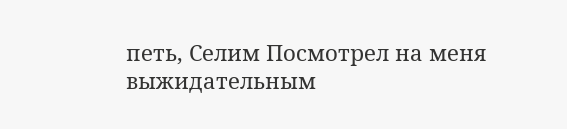петь, Селим Посмотрел на меня выжидательным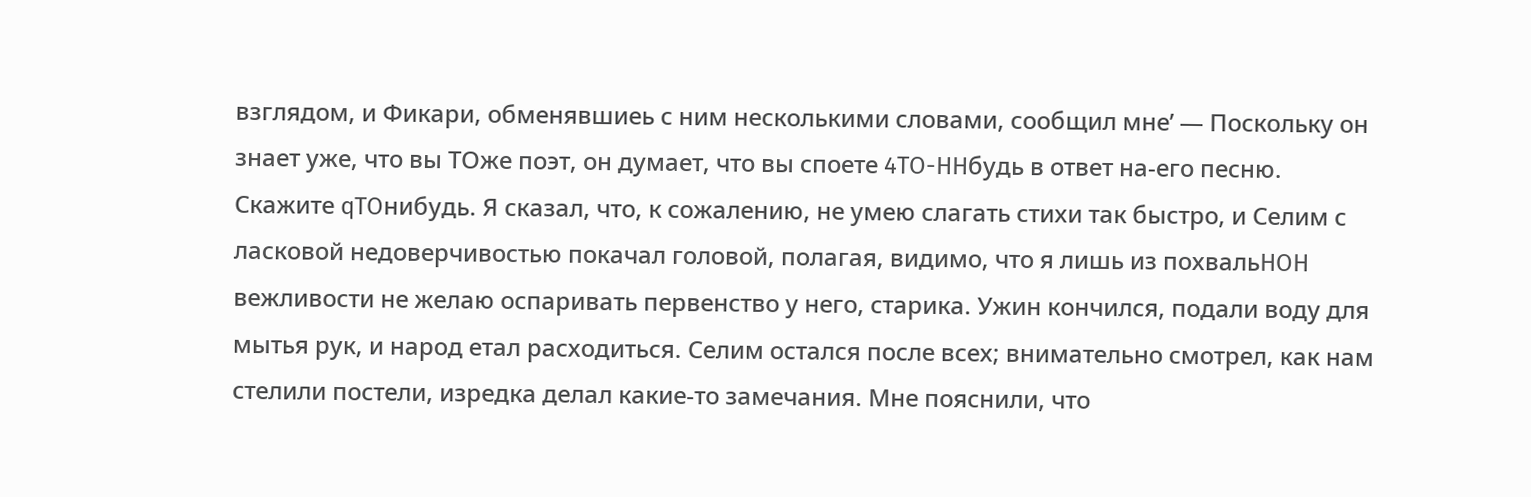взглядом, и Фикари, обменявшиеь с ним несколькими словами, сообщил мне’ — Поскольку он знает уже, что вы TOже поэт, он думает, что вы споете 4TO-HHбудь в ответ на-его песню. Скажите qTOнибудь. Я сказал, что, к сожалению, не умею слагать стихи так быстро, и Селим с ласковой недоверчивостью покачал головой, полагая, видимо, что я лишь из похвальHOH вежливости не желаю оспаривать первенство у него, старика. Ужин кончился, подали воду для мытья рук, и народ етал расходиться. Селим остался после всех; внимательно смотрел, как нам стелили постели, изредка делал какие-то замечания. Мне пояснили, что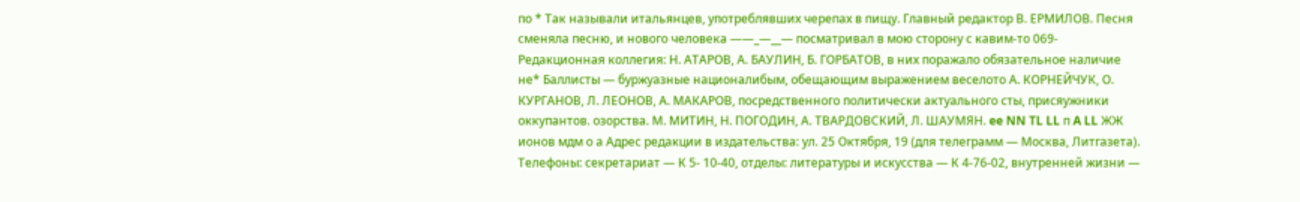по * Так называли итальянцев, употреблявших черепах в пищу. Главный редактор В. ЕРМИЛОВ. Песня сменяла песню, и нового человека ——_—__— посматривал в мою сторону с кавим-то 069- Редакционная коллегия: Н. АТАРОВ, А. БАУЛИН, Б. ГОРБАТОВ, в них поражало обязательное наличие не* Баллисты — буржуазные националибым, обещающим выражением веселото А. КОРНЕЙЧУК, О. КУРГАНОВ, Л. ЛЕОНОВ, А. МАКАРОВ, посредственного политически актуального сты, присяужники оккупантов. озорства. М. МИТИН, Н. ПОГОДИН, А. ТВАРДОВСКИЙ, Л. ШАУМЯН. ee NN TL LL п A LL ЖЖ ионов мдм о а Адрес редакции в издательства: ул. 25 Октября, 19 (для телеграмм — Москва, Литгазета). Телефоны: секретариат — К 5- 10-40, отделы: литературы и искусства — К 4-76-02, внутренней жизни —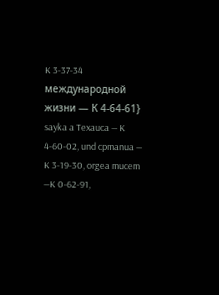K 3-37-34 международной жизни — К 4-64-61} sayka a Texauca — K 4-60-02, und cpmanua — K 3-19-30, orgea mucem —K 0-62-91,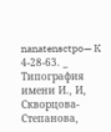nanatensctpo— K 4-28-63. _ Типография имени И., И, Скворцова-Степанова,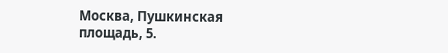Москва, Пушкинская площадь, 5.